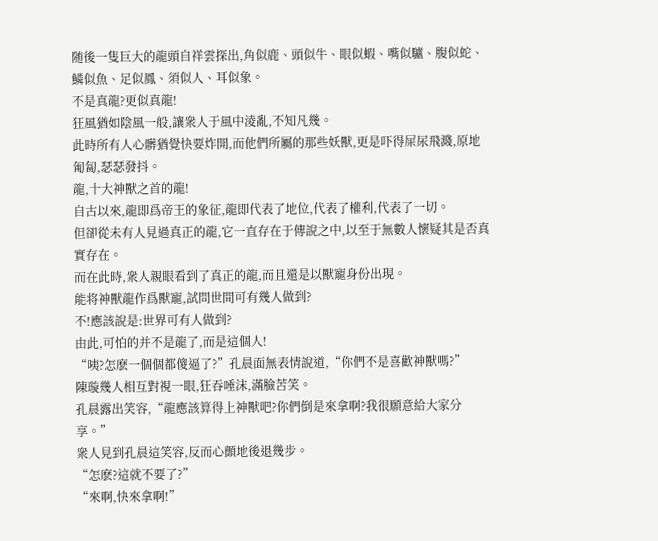随後一隻巨大的龍頭自祥雲探出,角似鹿、頭似牛、眼似蝦、嘴似驢、腹似蛇、鱗似魚、足似鳳、須似人、耳似象。
不是真龍?更似真龍!
狂風猶如陰風一般,讓衆人于風中淩亂,不知凡幾。
此時所有人心髒猶覺快要炸開,而他們所屬的那些妖獸,更是吓得屎尿飛濺,原地匍匐,瑟瑟發抖。
龍,十大神獸之首的龍!
自古以來,龍即爲帝王的象征,龍即代表了地位,代表了權利,代表了一切。
但卻從未有人見過真正的龍,它一直存在于傳說之中,以至于無數人懷疑其是否真實存在。
而在此時,衆人親眼看到了真正的龍,而且還是以獸寵身份出現。
能将神獸龍作爲獸寵,試問世間可有幾人做到?
不!應該說是:世界可有人做到?
由此,可怕的并不是龍了,而是這個人!
“咦?怎麽一個個都傻逼了?”孔晨面無表情說道,“你們不是喜歡神獸嗎?”
陳璇幾人相互對視一眼,狂吞唾沫,滿臉苦笑。
孔晨露出笑容,“龍應該算得上神獸吧?你們倒是來拿啊?我很願意給大家分享。”
衆人見到孔晨這笑容,反而心顫地後退幾步。
“怎麽?這就不要了?”
“來啊,快來拿啊!”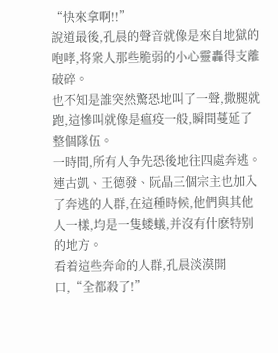“快來拿啊!!”
說道最後,孔晨的聲音就像是來自地獄的咆哮,将衆人那些脆弱的小心靈轟得支離破碎。
也不知是誰突然驚恐地叫了一聲,撒腿就跑,這慘叫就像是瘟疫一般,瞬間蔓延了整個隊伍。
一時間,所有人争先恐後地往四處奔逃。
連古凱、王德發、阮晶三個宗主也加入了奔逃的人群,在這種時候,他們與其他人一樣,均是一隻蝼蟻,并沒有什麽特别的地方。
看着這些奔命的人群,孔晨淡漠開口,“全都殺了!”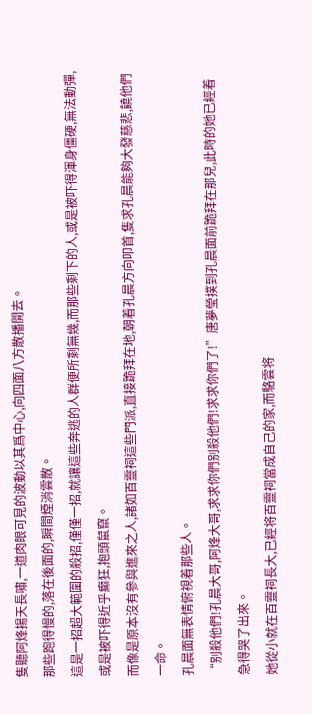隻聽阿烽揚天長嘯,一道肉眼可見的波動以其爲中心,向四面八方散播開去。
那些跑得慢的,落在後面的,瞬間煙消雲散。
這是一招超大範圍的殺招,僅僅一招,就讓這些奔逃的人群便所剩無幾,而那些剩下的人,或是被吓得渾身僵硬,無法動彈,或是被吓得近乎癫狂,抱頭鼠竄。
而像是原本沒有參與進來之人,諸如百靈祠這些門派,直接跪拜在地,朝着孔晨方向叩首,隻求孔晨能夠大發慈悲,饒他們一命。
孔晨面無表情俯視着那些人。
“别殺他們!孔晨大哥,阿烽大哥,求求你們别殺他們!求求你們了!”唐夢瑩撲到孔晨面前跪拜在那兒,此時的她已經着急得哭了出來。
她從小就在百靈祠長大,已經将百靈祠當成自己的家,而駱雲将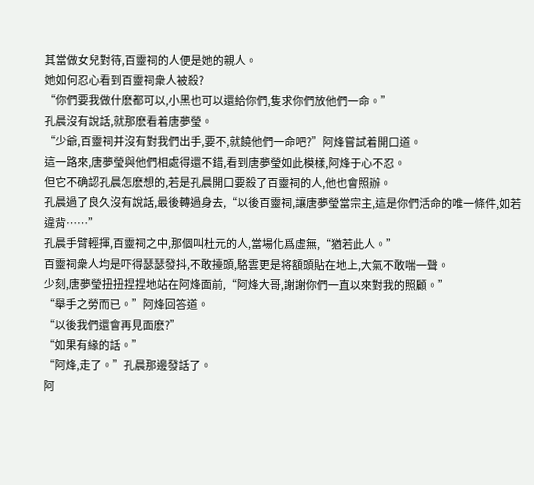其當做女兒對待,百靈祠的人便是她的親人。
她如何忍心看到百靈祠衆人被殺?
“你們要我做什麽都可以,小黑也可以還給你們,隻求你們放他們一命。”
孔晨沒有說話,就那麽看着唐夢瑩。
“少爺,百靈祠并沒有對我們出手,要不,就饒他們一命吧?”阿烽嘗試着開口道。
這一路來,唐夢瑩與他們相處得還不錯,看到唐夢瑩如此模樣,阿烽于心不忍。
但它不确認孔晨怎麽想的,若是孔晨開口要殺了百靈祠的人,他也會照辦。
孔晨過了良久沒有說話,最後轉過身去,“以後百靈祠,讓唐夢瑩當宗主,這是你們活命的唯一條件,如若違背……”
孔晨手臂輕揮,百靈祠之中,那個叫杜元的人,當場化爲虛無,“猶若此人。”
百靈祠衆人均是吓得瑟瑟發抖,不敢擡頭,駱雲更是将額頭貼在地上,大氣不敢喘一聲。
少刻,唐夢瑩扭扭捏捏地站在阿烽面前,“阿烽大哥,謝謝你們一直以來對我的照顧。”
“舉手之勞而已。”阿烽回答道。
“以後我們還會再見面麽?”
“如果有緣的話。”
“阿烽,走了。”孔晨那邊發話了。
阿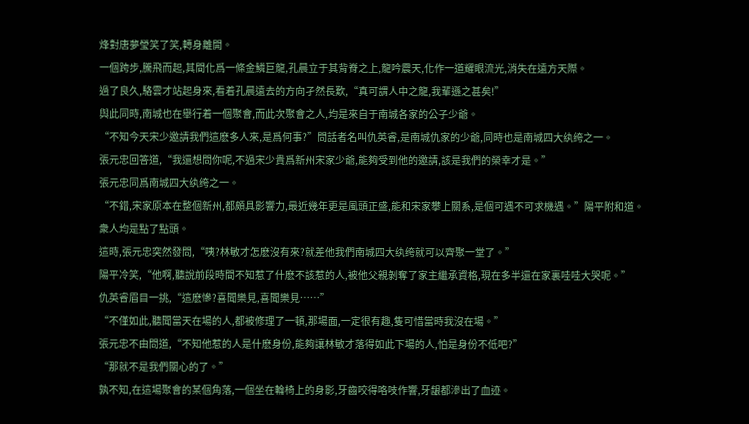烽對唐夢瑩笑了笑,轉身離開。
一個跨步,騰飛而起,其間化爲一條金鱗巨龍,孔晨立于其背脊之上,龍吟震天,化作一道耀眼流光,消失在遠方天際。
過了良久,駱雲才站起身來,看着孔晨遠去的方向孑然長歎,“真可謂人中之龍,我輩遜之甚矣!”
與此同時,南城也在舉行着一個聚會,而此次聚會之人,均是來自于南城各家的公子少爺。
“不知今天宋少邀請我們這麽多人來,是爲何事?”問話者名叫仇英睿,是南城仇家的少爺,同時也是南城四大纨绔之一。
張元忠回答道,“我還想問你呢,不過宋少貴爲新州宋家少爺,能夠受到他的邀請,該是我們的榮幸才是。”
張元忠同爲南城四大纨绔之一。
“不錯,宋家原本在整個新州,都頗具影響力,最近幾年更是風頭正盛,能和宋家攀上關系,是個可遇不可求機遇。”陽平附和道。
衆人均是點了點頭。
這時,張元忠突然發問,“咦?林敏才怎麽沒有來?就差他我們南城四大纨绔就可以齊聚一堂了。”
陽平冷笑,“他啊,聽說前段時間不知惹了什麽不該惹的人,被他父親剝奪了家主繼承資格,現在多半還在家裏哇哇大哭呢。”
仇英睿眉目一挑,“這麽慘?喜聞樂見,喜聞樂見……”
“不僅如此,聽聞當天在場的人,都被修理了一頓,那場面,一定很有趣,隻可惜當時我沒在場。”
張元忠不由問道,“不知他惹的人是什麽身份,能夠讓林敏才落得如此下場的人,怕是身份不低吧?”
“那就不是我們關心的了。”
孰不知,在這場聚會的某個角落,一個坐在輪椅上的身影,牙齒咬得咯吱作響,牙龈都滲出了血迹。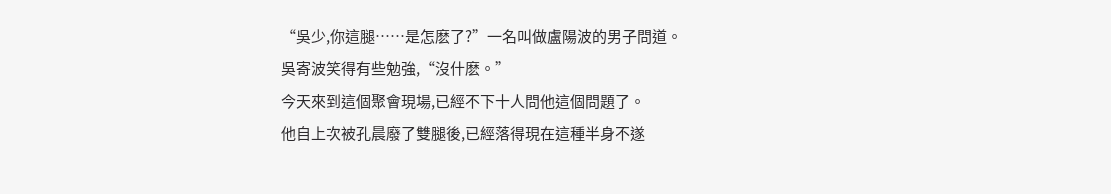“吳少,你這腿……是怎麽了?”一名叫做盧陽波的男子問道。
吳寄波笑得有些勉強,“沒什麽。”
今天來到這個聚會現場,已經不下十人問他這個問題了。
他自上次被孔晨廢了雙腿後,已經落得現在這種半身不遂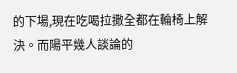的下場,現在吃喝拉撒全都在輪椅上解決。而陽平幾人談論的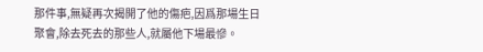那件事,無疑再次揭開了他的傷疤,因爲那場生日聚會,除去死去的那些人,就屬他下場最慘。